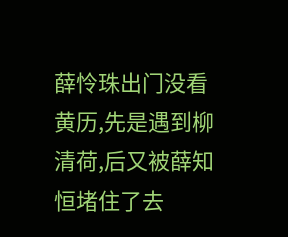薛怜珠出门没看黄历,先是遇到柳清荷,后又被薛知恒堵住了去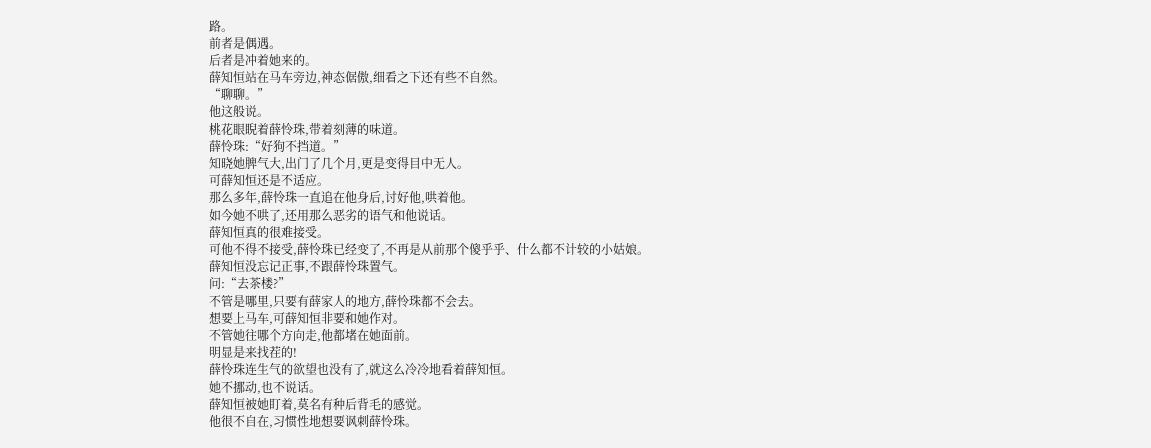路。
前者是偶遇。
后者是冲着她来的。
薛知恒站在马车旁边,神态倨傲,细看之下还有些不自然。
“聊聊。”
他这般说。
桃花眼睨着薛怜珠,带着刻薄的味道。
薛怜珠:“好狗不挡道。”
知晓她脾气大,出门了几个月,更是变得目中无人。
可薛知恒还是不适应。
那么多年,薛怜珠一直追在他身后,讨好他,哄着他。
如今她不哄了,还用那么恶劣的语气和他说话。
薛知恒真的很难接受。
可他不得不接受,薛怜珠已经变了,不再是从前那个傻乎乎、什么都不计较的小姑娘。
薛知恒没忘记正事,不跟薛怜珠置气。
问:“去茶楼?”
不管是哪里,只要有薛家人的地方,薛怜珠都不会去。
想要上马车,可薛知恒非要和她作对。
不管她往哪个方向走,他都堵在她面前。
明显是来找茬的!
薛怜珠连生气的欲望也没有了,就这么冷冷地看着薛知恒。
她不挪动,也不说话。
薛知恒被她盯着,莫名有种后背毛的感觉。
他很不自在,习惯性地想要讽刺薛怜珠。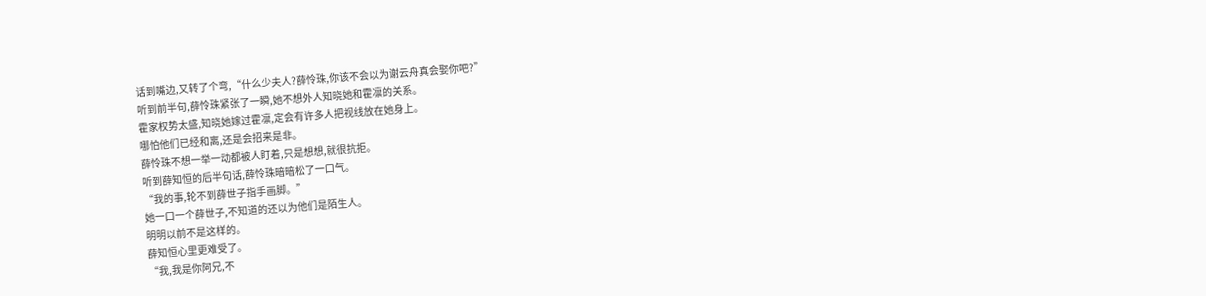话到嘴边,又转了个弯,“什么少夫人?薛怜珠,你该不会以为谢云舟真会娶你吧?”
听到前半句,薛怜珠紧张了一瞬,她不想外人知晓她和霍凛的关系。
霍家权势太盛,知晓她嫁过霍凛,定会有许多人把视线放在她身上。
哪怕他们已经和离,还是会招来是非。
薛怜珠不想一举一动都被人盯着,只是想想,就很抗拒。
听到薛知恒的后半句话,薛怜珠暗暗松了一口气。
“我的事,轮不到薛世子指手画脚。”
她一口一个薛世子,不知道的还以为他们是陌生人。
明明以前不是这样的。
薛知恒心里更难受了。
“我,我是你阿兄,不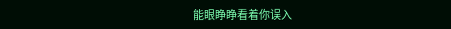能眼睁睁看着你误入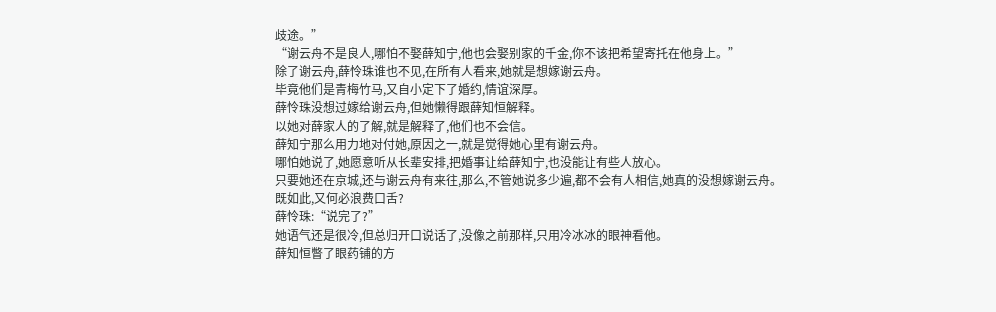歧途。”
“谢云舟不是良人,哪怕不娶薛知宁,他也会娶别家的千金,你不该把希望寄托在他身上。”
除了谢云舟,薛怜珠谁也不见,在所有人看来,她就是想嫁谢云舟。
毕竟他们是青梅竹马,又自小定下了婚约,情谊深厚。
薛怜珠没想过嫁给谢云舟,但她懒得跟薛知恒解释。
以她对薛家人的了解,就是解释了,他们也不会信。
薛知宁那么用力地对付她,原因之一,就是觉得她心里有谢云舟。
哪怕她说了,她愿意听从长辈安排,把婚事让给薛知宁,也没能让有些人放心。
只要她还在京城,还与谢云舟有来往,那么,不管她说多少遍,都不会有人相信,她真的没想嫁谢云舟。
既如此,又何必浪费口舌?
薛怜珠:“说完了?”
她语气还是很冷,但总归开口说话了,没像之前那样,只用冷冰冰的眼神看他。
薛知恒瞥了眼药铺的方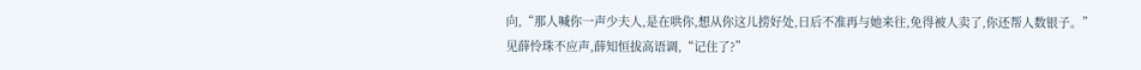向,“那人喊你一声少夫人,是在哄你,想从你这儿捞好处,日后不准再与她来往,免得被人卖了,你还帮人数银子。”
见薛怜珠不应声,薛知恒拔高语调,“记住了?”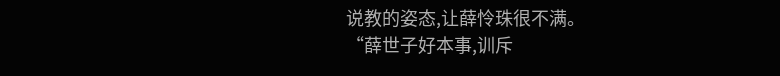说教的姿态,让薛怜珠很不满。
“薛世子好本事,训斥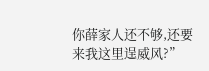你薛家人还不够,还要来我这里逞威风?”